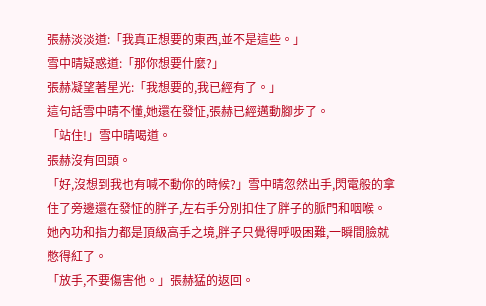張赫淡淡道:「我真正想要的東西,並不是這些。」
雪中晴疑惑道:「那你想要什麼?」
張赫凝望著星光:「我想要的,我已經有了。」
這句話雪中晴不懂,她還在發怔,張赫已經邁動腳步了。
「站住!」雪中晴喝道。
張赫沒有回頭。
「好,沒想到我也有喊不動你的時候?」雪中晴忽然出手,閃電般的拿住了旁邊還在發怔的胖子,左右手分別扣住了胖子的脈門和咽喉。
她內功和指力都是頂級高手之境,胖子只覺得呼吸困難,一瞬間臉就憋得紅了。
「放手,不要傷害他。」張赫猛的返回。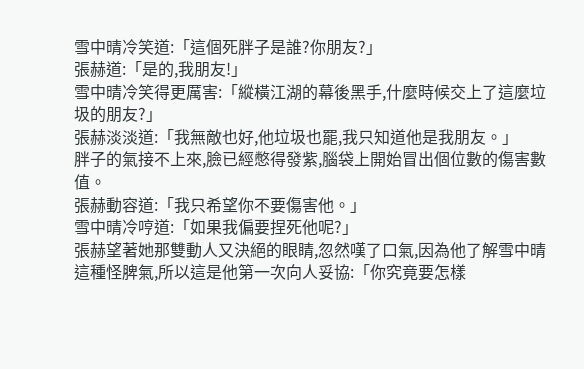雪中晴冷笑道:「這個死胖子是誰?你朋友?」
張赫道:「是的,我朋友!」
雪中晴冷笑得更厲害:「縱橫江湖的幕後黑手,什麼時候交上了這麼垃圾的朋友?」
張赫淡淡道:「我無敵也好,他垃圾也罷,我只知道他是我朋友。」
胖子的氣接不上來,臉已經憋得發紫,腦袋上開始冒出個位數的傷害數值。
張赫動容道:「我只希望你不要傷害他。」
雪中晴冷哼道:「如果我偏要捏死他呢?」
張赫望著她那雙動人又決絕的眼睛,忽然嘆了口氣,因為他了解雪中晴這種怪脾氣,所以這是他第一次向人妥協:「你究竟要怎樣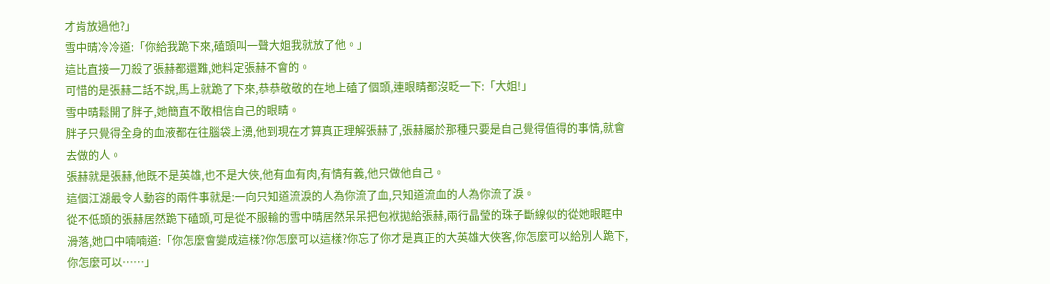才肯放過他?」
雪中晴冷冷道:「你給我跪下來,磕頭叫一聲大姐我就放了他。」
這比直接一刀殺了張赫都還難,她料定張赫不會的。
可惜的是張赫二話不說,馬上就跪了下來,恭恭敬敬的在地上磕了個頭,連眼睛都沒眨一下:「大姐!」
雪中晴鬆開了胖子,她簡直不敢相信自己的眼睛。
胖子只覺得全身的血液都在往腦袋上湧,他到現在才算真正理解張赫了,張赫屬於那種只要是自己覺得值得的事情,就會去做的人。
張赫就是張赫,他既不是英雄,也不是大俠,他有血有肉,有情有義,他只做他自己。
這個江湖最令人動容的兩件事就是:一向只知道流淚的人為你流了血,只知道流血的人為你流了淚。
從不低頭的張赫居然跪下磕頭,可是從不服輸的雪中晴居然呆呆把包袱拋給張赫,兩行晶瑩的珠子斷線似的從她眼眶中滑落,她口中喃喃道:「你怎麼會變成這樣?你怎麼可以這樣?你忘了你才是真正的大英雄大俠客,你怎麼可以給別人跪下,你怎麼可以……」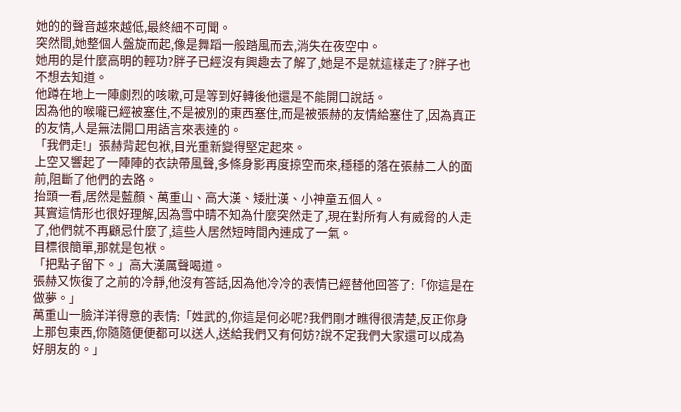她的的聲音越來越低,最終細不可聞。
突然間,她整個人盤旋而起,像是舞蹈一般踏風而去,消失在夜空中。
她用的是什麼高明的輕功?胖子已經沒有興趣去了解了,她是不是就這樣走了?胖子也不想去知道。
他蹲在地上一陣劇烈的咳嗽,可是等到好轉後他還是不能開口說話。
因為他的喉嚨已經被塞住,不是被別的東西塞住,而是被張赫的友情給塞住了,因為真正的友情,人是無法開口用語言來表達的。
「我們走!」張赫背起包袱,目光重新變得堅定起來。
上空又響起了一陣陣的衣訣帶風聲,多條身影再度掠空而來,穩穩的落在張赫二人的面前,阻斷了他們的去路。
抬頭一看,居然是藍顏、萬重山、高大漢、矮壯漢、小神童五個人。
其實這情形也很好理解,因為雪中晴不知為什麼突然走了,現在對所有人有威脅的人走了,他們就不再顧忌什麼了,這些人居然短時間內連成了一氣。
目標很簡單,那就是包袱。
「把點子留下。」高大漢厲聲喝道。
張赫又恢復了之前的冷靜,他沒有答話,因為他冷冷的表情已經替他回答了:「你這是在做夢。」
萬重山一臉洋洋得意的表情:「姓武的,你這是何必呢?我們剛才瞧得很清楚,反正你身上那包東西,你隨隨便便都可以送人,送給我們又有何妨?說不定我們大家還可以成為好朋友的。」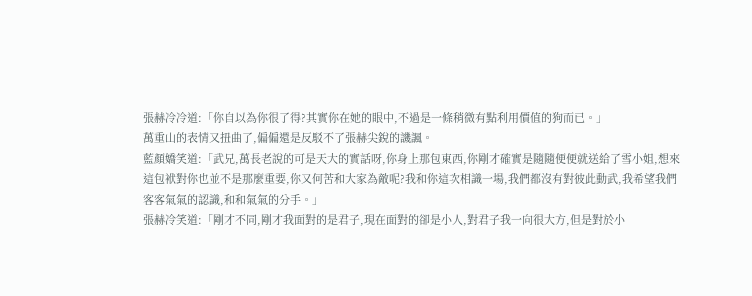張赫冷冷道:「你自以為你很了得?其實你在她的眼中,不過是一條稍微有點利用價值的狗而已。」
萬重山的表情又扭曲了,偏偏還是反駁不了張赫尖銳的譏諷。
藍顏嬌笑道:「武兄,萬長老說的可是天大的實話呀,你身上那包東西,你剛才確實是隨隨便便就送給了雪小姐,想來這包袱對你也並不是那麼重要,你又何苦和大家為敵呢?我和你這次相識一場,我們都沒有對彼此動武,我希望我們客客氣氣的認識,和和氣氣的分手。」
張赫冷笑道:「剛才不同,剛才我面對的是君子,現在面對的卻是小人,對君子我一向很大方,但是對於小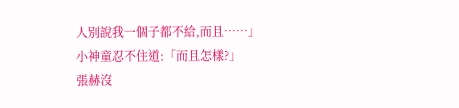人別說我一個子都不給,而且……」
小神童忍不住道:「而且怎樣?」
張赫沒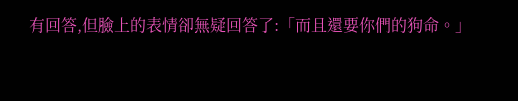有回答,但臉上的表情卻無疑回答了:「而且還要你們的狗命。」